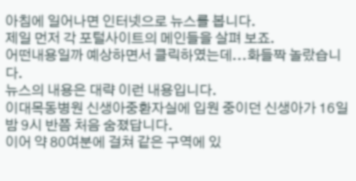아침에 일어나면 인터넷으로 뉴스를 봅니다.
제일 먼저 각 포털사이트의 메인들을 살펴 보죠.
어떤내용일까 예상하면서 클릭하였는데...화들짝 놀랐습니다.
뉴스의 내용은 대략 이런 내용입니다.
이대목동병원 신생아중환자실에 입원 중이던 신생아가 16일 밤 9시 반쯤 처음 숨졌답니다.
이어 약 80여분에 걸쳐 같은 구역에 있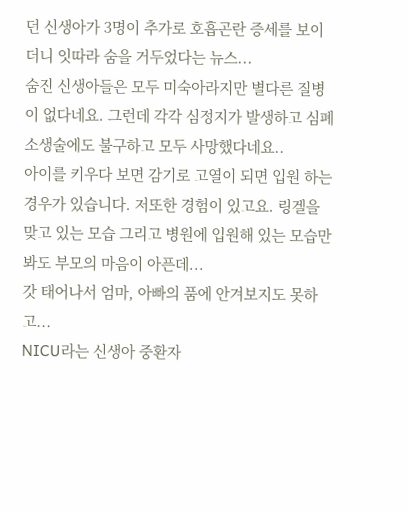던 신생아가 3명이 추가로 호흡곤란 증세를 보이더니 잇따라 숨을 거두었다는 뉴스...
숨진 신생아들은 모두 미숙아라지만 별다른 질병이 없다네요. 그런데 각각 심정지가 발생하고 심폐소생술에도 불구하고 모두 사망했다네요..
아이를 키우다 보면 감기로 고열이 되면 입원 하는 경우가 있습니다. 저또한 경험이 있고요. 링겔을 맞고 있는 모습 그리고 병원에 입원해 있는 모습만 봐도 부모의 마음이 아픈데...
갓 태어나서 엄마, 아빠의 품에 안겨보지도 못하고...
NICU라는 신생아 중환자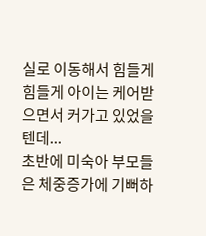실로 이동해서 힘들게 힘들게 아이는 케어받으면서 커가고 있었을텐데...
초반에 미숙아 부모들은 체중증가에 기뻐하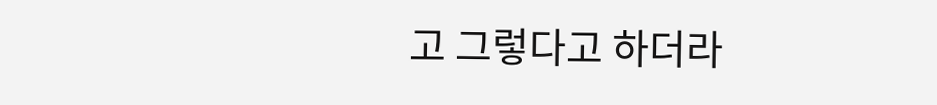고 그렇다고 하더라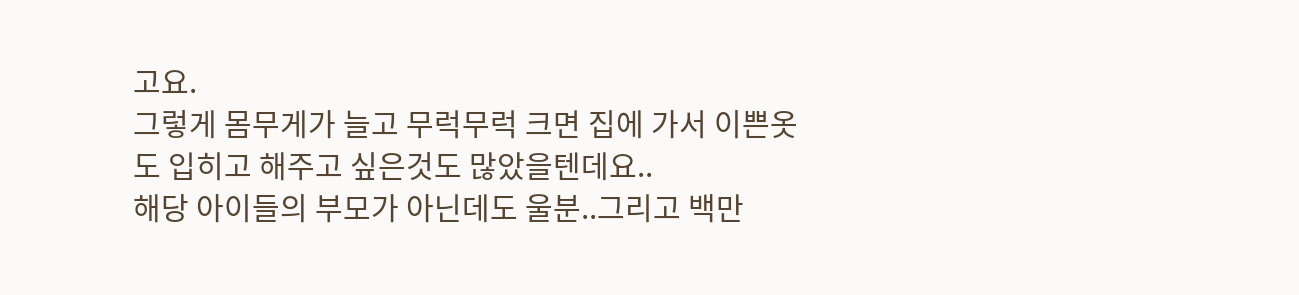고요.
그렇게 몸무게가 늘고 무럭무럭 크면 집에 가서 이쁜옷도 입히고 해주고 싶은것도 많았을텐데요..
해당 아이들의 부모가 아닌데도 울분..그리고 백만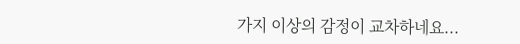가지 이상의 감정이 교차하네요...